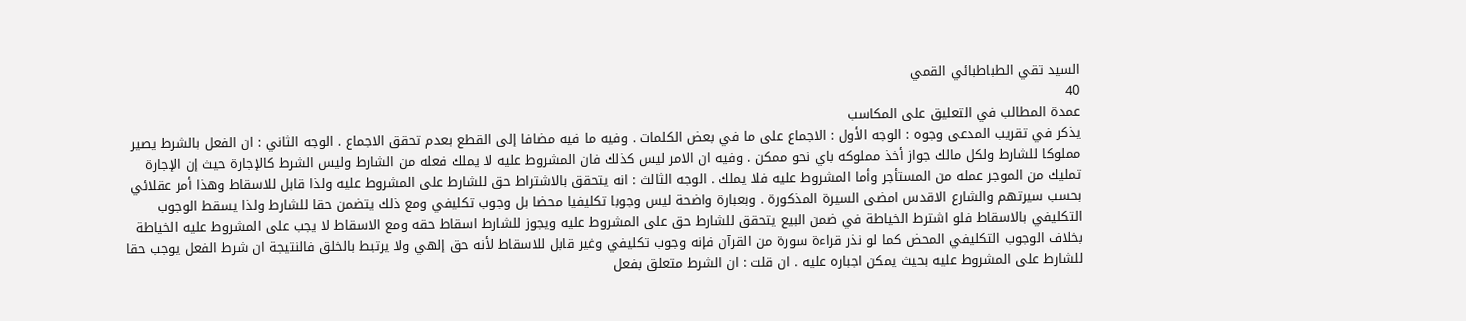السيد تقي الطباطبائي القمي
40
عمدة المطالب في التعليق على المكاسب
يذكر في تقريب المدعى وجوه : الوجه الأول : الاجماع على ما في بعض الكلمات . وفيه ما فيه مضافا إلى القطع بعدم تحقق الاجماع . الوجه الثاني : ان الفعل بالشرط يصير مملوكا للشارط ولكل مالك جواز أخذ مملوكه باي نحو ممكن . وفيه ان الامر ليس كذلك فان المشروط عليه لا يملك فعله من الشارط وليس الشرط كالإجارة حيث إن الإجارة تمليك من الموجر عمله من المستأجر وأما المشروط عليه فلا يملك . الوجه الثالث : انه يتحقق بالاشتراط حق للشارط على المشروط عليه ولذا قابل للاسقاط وهذا أمر عقلائي بحسب سيرتهم والشارع الاقدس امضى السيرة المذكورة . وبعبارة واضحة ليس وجوبا تكليفيا محضا بل وجوب تكليفي ومع ذلك يتضمن حقا للشارط ولذا يسقط الوجوب التكليفي بالاسقاط فلو اشترط الخياطة في ضمن البيع يتحقق للشارط حق على المشروط عليه ويجوز للشارط اسقاط حقه ومع الاسقاط لا يجب على المشروط عليه الخياطة بخلاف الوجوب التكليفي المحض كما لو نذر قراءة سورة من القرآن فإنه وجوب تكليفي وغير قابل للاسقاط لأنه حق إلهي ولا يرتبط بالخلق فالنتيجة ان شرط الفعل يوجب حقا للشارط على المشروط عليه بحيث يمكن اجباره عليه . ان قلت : ان الشرط متعلق بفعل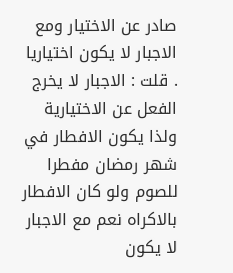صادر عن الاختيار ومع الاجبار لا يكون اختياريا . قلت : الاجبار لا يخرج الفعل عن الاختيارية ولذا يكون الافطار في شهر رمضان مفطرا للصوم ولو كان الافطار بالاكراه نعم مع الاجبار لا يكون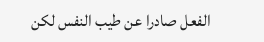الفعل صادرا عن طيب النفس لكن